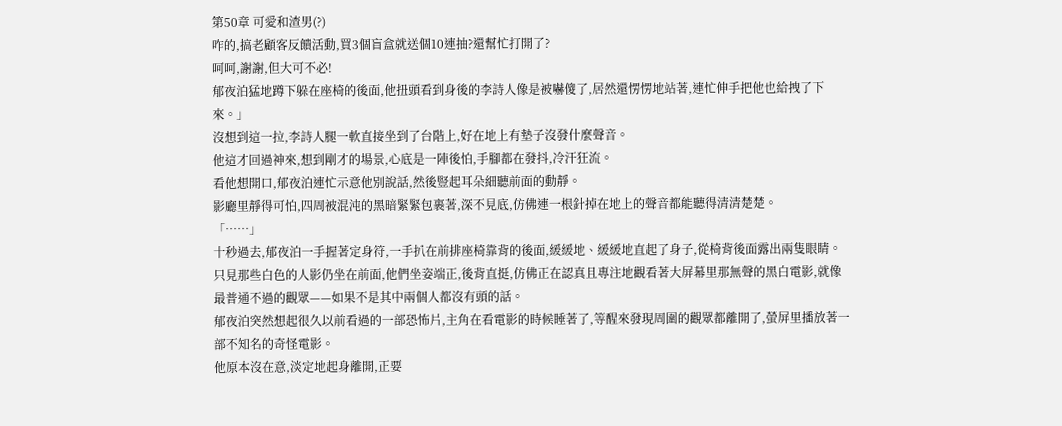第50章 可愛和渣男(?)
咋的,搞老顧客反饋活動,買3個盲盒就送個10連抽?還幫忙打開了?
呵呵,謝謝,但大可不必!
郁夜泊猛地蹲下躲在座椅的後面,他扭頭看到身後的李詩人像是被嚇傻了,居然還愣愣地站著,連忙伸手把他也給拽了下來。」
沒想到這一拉,李詩人腿一軟直接坐到了台階上,好在地上有墊子沒發什麼聲音。
他這才回過神來,想到剛才的場景,心底是一陣後怕,手腳都在發抖,冷汗狂流。
看他想開口,郁夜泊連忙示意他別說話,然後豎起耳朵細聽前面的動靜。
影廳里靜得可怕,四周被混沌的黑暗緊緊包裹著,深不見底,仿佛連一根針掉在地上的聲音都能聽得清清楚楚。
「……」
十秒過去,郁夜泊一手握著定身符,一手扒在前排座椅靠背的後面,緩緩地、緩緩地直起了身子,從椅背後面露出兩隻眼睛。
只見那些白色的人影仍坐在前面,他們坐姿端正,後背直挺,仿佛正在認真且專注地觀看著大屏幕里那無聲的黑白電影,就像最普通不過的觀眾——如果不是其中兩個人都沒有頭的話。
郁夜泊突然想起很久以前看過的一部恐怖片,主角在看電影的時候睡著了,等醒來發現周圍的觀眾都離開了,螢屏里播放著一部不知名的奇怪電影。
他原本沒在意,淡定地起身離開,正要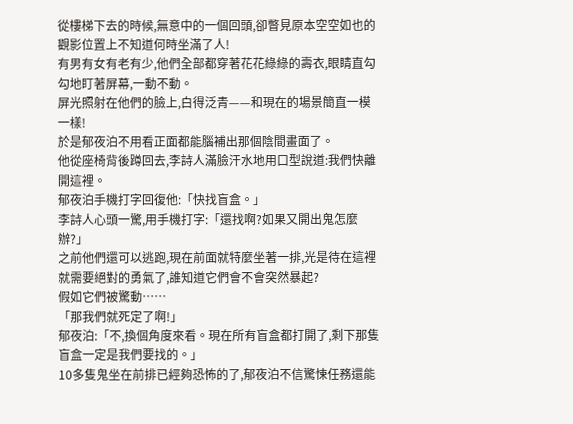從樓梯下去的時候,無意中的一個回頭,卻瞥見原本空空如也的觀影位置上不知道何時坐滿了人!
有男有女有老有少,他們全部都穿著花花綠綠的壽衣,眼睛直勾勾地盯著屏幕,一動不動。
屏光照射在他們的臉上,白得泛青——和現在的場景簡直一模一樣!
於是郁夜泊不用看正面都能腦補出那個陰間畫面了。
他從座椅背後蹲回去,李詩人滿臉汗水地用口型說道:我們快離開這裡。
郁夜泊手機打字回復他:「快找盲盒。」
李詩人心頭一驚,用手機打字:「還找啊?如果又開出鬼怎麼辦?」
之前他們還可以逃跑,現在前面就特麼坐著一排,光是待在這裡就需要絕對的勇氣了,誰知道它們會不會突然暴起?
假如它們被驚動……
「那我們就死定了啊!」
郁夜泊:「不,換個角度來看。現在所有盲盒都打開了,剩下那隻盲盒一定是我們要找的。」
10多隻鬼坐在前排已經夠恐怖的了,郁夜泊不信驚悚任務還能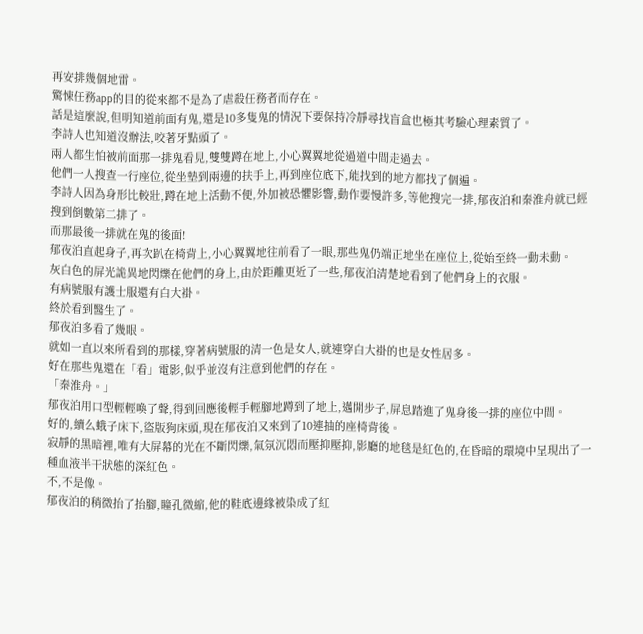再安排幾個地雷。
驚悚任務app的目的從來都不是為了虐殺任務者而存在。
話是這麼說,但明知道前面有鬼,還是10多隻鬼的情況下要保持冷靜尋找盲盒也極其考驗心理素質了。
李詩人也知道沒辦法,咬著牙點頭了。
兩人都生怕被前面那一排鬼看見,雙雙蹲在地上,小心翼翼地從過道中間走過去。
他們一人搜查一行座位,從坐墊到兩邊的扶手上,再到座位底下,能找到的地方都找了個遍。
李詩人因為身形比較壯,蹲在地上活動不便,外加被恐懼影響,動作要慢許多,等他搜完一排,郁夜泊和秦淮舟就已經搜到倒數第二排了。
而那最後一排就在鬼的後面!
郁夜泊直起身子,再次趴在椅背上,小心翼翼地往前看了一眼,那些鬼仍端正地坐在座位上,從始至終一動未動。
灰白色的屏光詭異地閃爍在他們的身上,由於距離更近了一些,郁夜泊清楚地看到了他們身上的衣服。
有病號服有護士服還有白大褂。
終於看到醫生了。
郁夜泊多看了幾眼。
就如一直以來所看到的那樣,穿著病號服的清一色是女人,就連穿白大褂的也是女性居多。
好在那些鬼還在「看」電影,似乎並沒有注意到他們的存在。
「秦淮舟。」
郁夜泊用口型輕輕喚了聲,得到回應後輕手輕腳地蹲到了地上,邁開步子,屏息踏進了鬼身後一排的座位中間。
好的,續么蛾子床下,盜版狗床頭,現在郁夜泊又來到了10連抽的座椅背後。
寂靜的黑暗裡,唯有大屏幕的光在不斷閃爍,氣氛沉悶而壓抑壓抑,影廳的地毯是紅色的,在昏暗的環境中呈現出了一種血液半干狀態的深紅色。
不,不是像。
郁夜泊的稍微抬了抬腳,瞳孔微縮,他的鞋底邊緣被染成了紅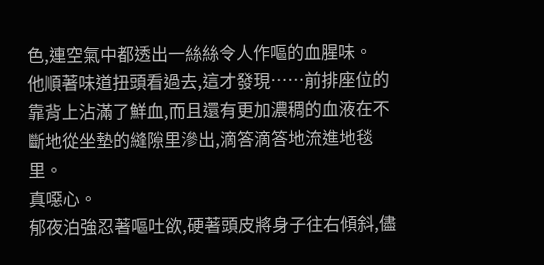色,連空氣中都透出一絲絲令人作嘔的血腥味。
他順著味道扭頭看過去,這才發現……前排座位的靠背上沾滿了鮮血,而且還有更加濃稠的血液在不斷地從坐墊的縫隙里滲出,滴答滴答地流進地毯里。
真噁心。
郁夜泊強忍著嘔吐欲,硬著頭皮將身子往右傾斜,儘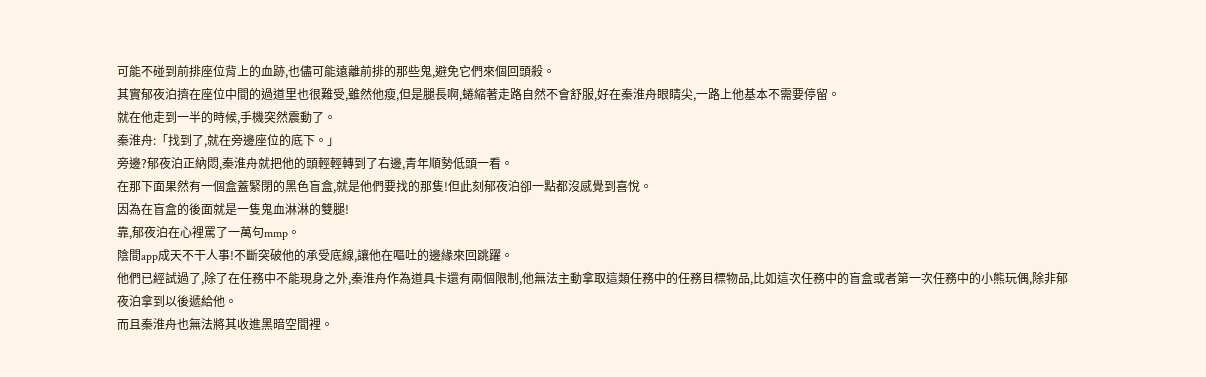可能不碰到前排座位背上的血跡,也儘可能遠離前排的那些鬼,避免它們來個回頭殺。
其實郁夜泊擠在座位中間的過道里也很難受,雖然他瘦,但是腿長啊,蜷縮著走路自然不會舒服,好在秦淮舟眼睛尖,一路上他基本不需要停留。
就在他走到一半的時候,手機突然震動了。
秦淮舟:「找到了,就在旁邊座位的底下。」
旁邊?郁夜泊正納悶,秦淮舟就把他的頭輕輕轉到了右邊,青年順勢低頭一看。
在那下面果然有一個盒蓋緊閉的黑色盲盒,就是他們要找的那隻!但此刻郁夜泊卻一點都沒感覺到喜悅。
因為在盲盒的後面就是一隻鬼血淋淋的雙腿!
靠,郁夜泊在心裡罵了一萬句mmp。
陰間app成天不干人事!不斷突破他的承受底線,讓他在嘔吐的邊緣來回跳躍。
他們已經試過了,除了在任務中不能現身之外,秦淮舟作為道具卡還有兩個限制,他無法主動拿取這類任務中的任務目標物品,比如這次任務中的盲盒或者第一次任務中的小熊玩偶,除非郁夜泊拿到以後遞給他。
而且秦淮舟也無法將其收進黑暗空間裡。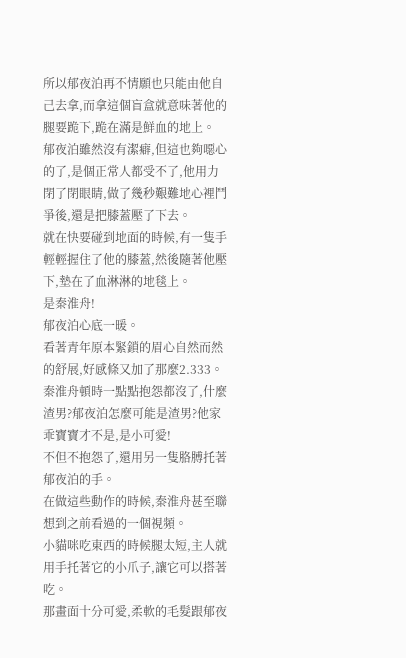所以郁夜泊再不情願也只能由他自己去拿,而拿這個盲盒就意味著他的腿要跪下,跪在滿是鮮血的地上。
郁夜泊雖然沒有潔癖,但這也夠噁心的了,是個正常人都受不了,他用力閉了閉眼睛,做了幾秒艱難地心裡鬥爭後,還是把膝蓋壓了下去。
就在快要碰到地面的時候,有一隻手輕輕握住了他的膝蓋,然後隨著他壓下,墊在了血淋淋的地毯上。
是秦淮舟!
郁夜泊心底一暖。
看著青年原本緊鎖的眉心自然而然的舒展,好感條又加了那麼2.333。
秦淮舟頓時一點點抱怨都沒了,什麼渣男?郁夜泊怎麼可能是渣男?他家乖寶寶才不是,是小可愛!
不但不抱怨了,還用另一隻胳膊托著郁夜泊的手。
在做這些動作的時候,秦淮舟甚至聯想到之前看過的一個視頻。
小貓咪吃東西的時候腿太短,主人就用手托著它的小爪子,讓它可以搭著吃。
那畫面十分可愛,柔軟的毛髮跟郁夜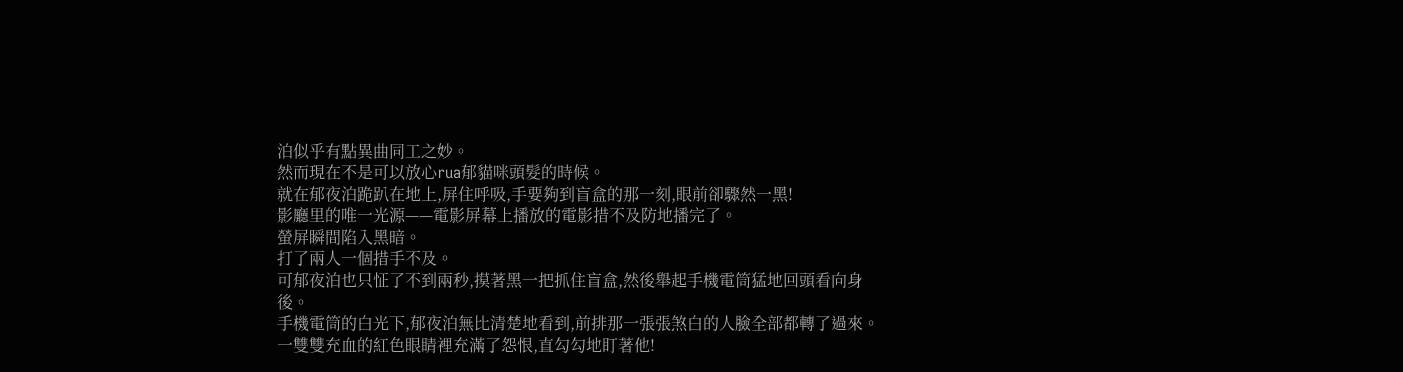泊似乎有點異曲同工之妙。
然而現在不是可以放心rua郁貓咪頭髮的時候。
就在郁夜泊跪趴在地上,屏住呼吸,手要夠到盲盒的那一刻,眼前卻驟然一黑!
影廳里的唯一光源——電影屏幕上播放的電影措不及防地播完了。
螢屏瞬間陷入黑暗。
打了兩人一個措手不及。
可郁夜泊也只怔了不到兩秒,摸著黑一把抓住盲盒,然後舉起手機電筒猛地回頭看向身後。
手機電筒的白光下,郁夜泊無比清楚地看到,前排那一張張煞白的人臉全部都轉了過來。
一雙雙充血的紅色眼睛裡充滿了怨恨,直勾勾地盯著他!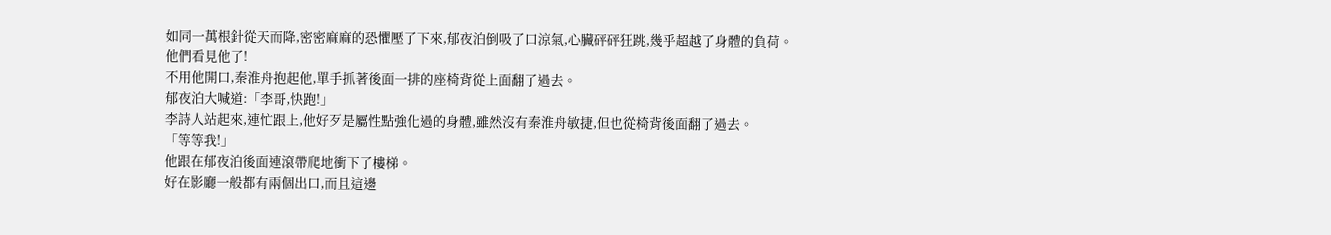如同一萬根針從天而降,密密麻麻的恐懼壓了下來,郁夜泊倒吸了口涼氣,心臟砰砰狂跳,幾乎超越了身體的負荷。
他們看見他了!
不用他開口,秦淮舟抱起他,單手抓著後面一排的座椅背從上面翻了過去。
郁夜泊大喊道:「李哥,快跑!」
李詩人站起來,連忙跟上,他好歹是屬性點強化過的身體,雖然沒有秦淮舟敏捷,但也從椅背後面翻了過去。
「等等我!」
他跟在郁夜泊後面連滾帶爬地衝下了樓梯。
好在影廳一般都有兩個出口,而且這邊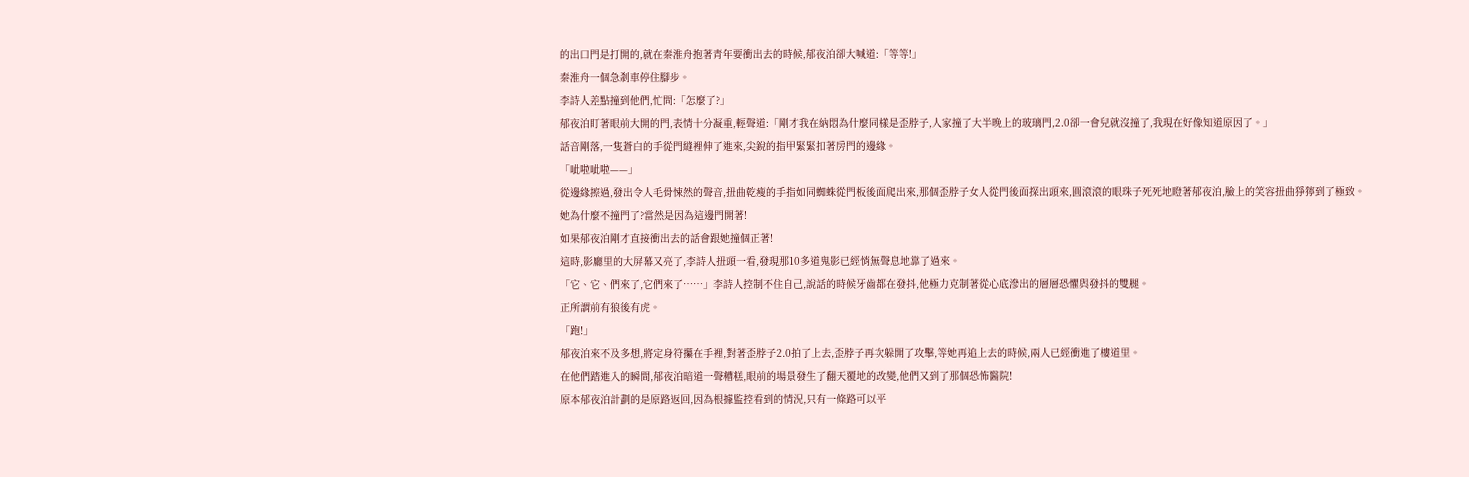的出口門是打開的,就在秦淮舟抱著青年要衝出去的時候,郁夜泊卻大喊道:「等等!」
秦淮舟一個急剎車停住腳步。
李詩人差點撞到他們,忙問:「怎麼了?」
郁夜泊盯著眼前大開的門,表情十分凝重,輕聲道:「剛才我在納悶為什麼同樣是歪脖子,人家撞了大半晚上的玻璃門,2.0卻一會兒就沒撞了,我現在好像知道原因了。」
話音剛落,一隻蒼白的手從門縫裡伸了進來,尖銳的指甲緊緊扣著房門的邊緣。
「呲啦呲啦——」
從邊緣擦過,發出令人毛骨悚然的聲音,扭曲乾瘦的手指如同蜘蛛從門板後面爬出來,那個歪脖子女人從門後面探出頭來,圓滾滾的眼珠子死死地瞪著郁夜泊,臉上的笑容扭曲猙獰到了極致。
她為什麼不撞門了?當然是因為這邊門開著!
如果郁夜泊剛才直接衝出去的話會跟她撞個正著!
這時,影廳里的大屏幕又亮了,李詩人扭頭一看,發現那10多道鬼影已經悄無聲息地靠了過來。
「它、它、們來了,它們來了……」李詩人控制不住自己,說話的時候牙齒都在發抖,他極力克制著從心底滲出的層層恐懼與發抖的雙腿。
正所謂前有狼後有虎。
「跑!」
郁夜泊來不及多想,將定身符攥在手裡,對著歪脖子2.0拍了上去,歪脖子再次躲開了攻擊,等她再追上去的時候,兩人已經衝進了樓道里。
在他們踏進入的瞬間,郁夜泊暗道一聲糟糕,眼前的場景發生了翻天覆地的改變,他們又到了那個恐怖醫院!
原本郁夜泊計劃的是原路返回,因為根據監控看到的情況,只有一條路可以平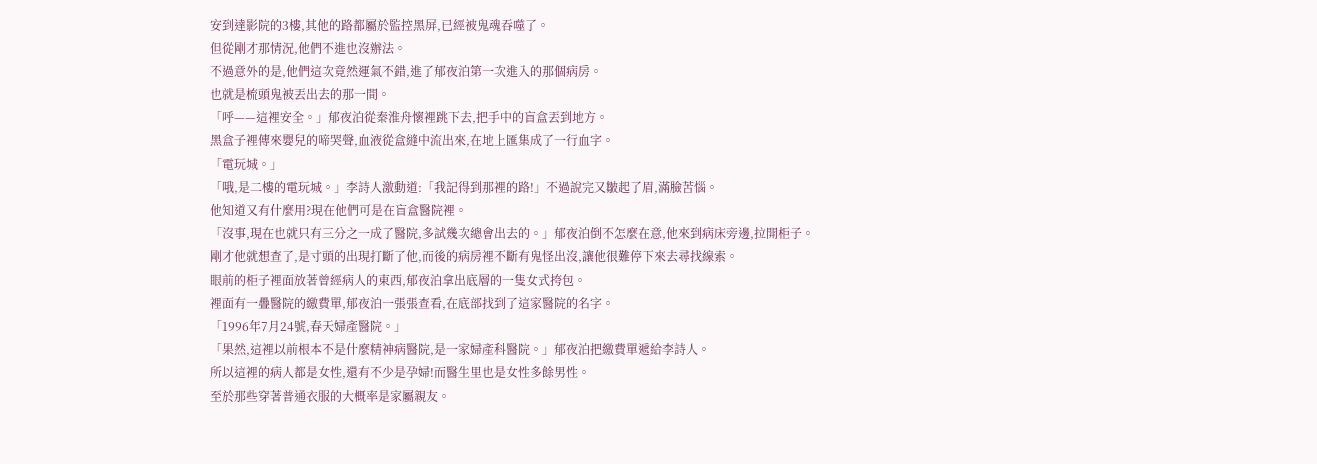安到達影院的3樓,其他的路都屬於監控黑屏,已經被鬼魂吞噬了。
但從剛才那情況,他們不進也沒辦法。
不過意外的是,他們這次竟然運氣不錯,進了郁夜泊第一次進入的那個病房。
也就是梳頭鬼被丟出去的那一間。
「呼——這裡安全。」郁夜泊從秦淮舟懷裡跳下去,把手中的盲盒丟到地方。
黑盒子裡傳來嬰兒的啼哭聲,血液從盒縫中流出來,在地上匯集成了一行血字。
「電玩城。」
「哦,是二樓的電玩城。」李詩人激動道:「我記得到那裡的路!」不過說完又皺起了眉,滿臉苦惱。
他知道又有什麼用?現在他們可是在盲盒醫院裡。
「沒事,現在也就只有三分之一成了醫院,多試幾次總會出去的。」郁夜泊倒不怎麼在意,他來到病床旁邊,拉開柜子。
剛才他就想查了,是寸頭的出現打斷了他,而後的病房裡不斷有鬼怪出沒,讓他很難停下來去尋找線索。
眼前的柜子裡面放著曾經病人的東西,郁夜泊拿出底層的一隻女式挎包。
裡面有一疊醫院的繳費單,郁夜泊一張張查看,在底部找到了這家醫院的名字。
「1996年7月24號,春天婦產醫院。」
「果然,這裡以前根本不是什麼精神病醫院,是一家婦產科醫院。」郁夜泊把繳費單遞給李詩人。
所以這裡的病人都是女性,還有不少是孕婦!而醫生里也是女性多餘男性。
至於那些穿著普通衣服的大概率是家屬親友。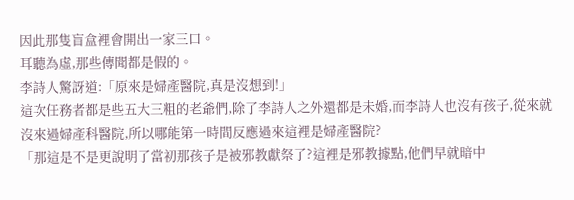因此那隻盲盒裡會開出一家三口。
耳聽為虛,那些傳聞都是假的。
李詩人驚訝道:「原來是婦產醫院,真是沒想到!」
這次任務者都是些五大三粗的老爺們,除了李詩人之外還都是未婚,而李詩人也沒有孩子,從來就沒來過婦產科醫院,所以哪能第一時間反應過來這裡是婦產醫院?
「那這是不是更說明了當初那孩子是被邪教獻祭了?這裡是邪教據點,他們早就暗中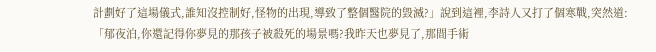計劃好了這場儀式,誰知沒控制好,怪物的出現,導致了整個醫院的毀滅?」說到這裡,李詩人又打了個寒戰,突然道:「郁夜泊,你還記得你夢見的那孩子被殺死的場景嗎?我昨天也夢見了,那間手術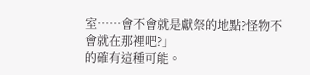室……會不會就是獻祭的地點?怪物不會就在那裡吧?」
的確有這種可能。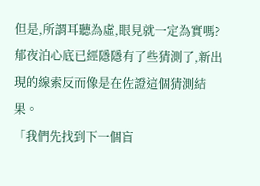但是,所謂耳聽為虛,眼見就一定為實嗎?
郁夜泊心底已經隱隱有了些猜測了,新出現的線索反而像是在佐證這個猜測結果。
「我們先找到下一個盲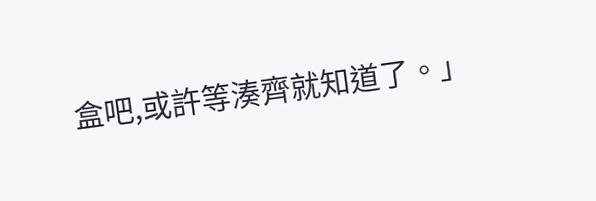盒吧,或許等湊齊就知道了。」